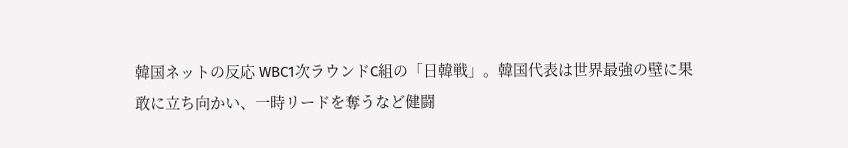韓国ネットの反応 WBC1次ラウンドC組の「日韓戦」。韓国代表は世界最強の壁に果敢に立ち向かい、一時リードを奪うなど健闘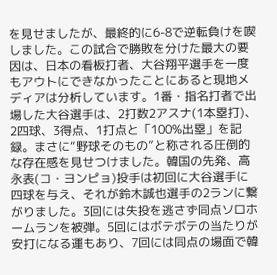を見せましたが、最終的に6-8で逆転負けを喫しました。この試合で勝敗を分けた最大の要因は、日本の看板打者、大谷翔平選手を一度もアウトにできなかったことにあると現地メディアは分析しています。1番・指名打者で出場した大谷選手は、2打数2アスナ(1本塁打)、2四球、3得点、1打点と「100%出塁」を記録。まさに“野球そのもの”と称される圧倒的な存在感を見せつけました。韓国の先発、高永表(コ・ヨンピョ)投手は初回に大谷選手に四球を与え、それが鈴木誠也選手の2ランに繋がりました。3回には失投を逃さず同点ソロホームランを被弾。5回にはボテボテの当たりが安打になる運もあり、7回には同点の場面で韓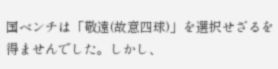国ベンチは「敬遠(故意四球)」を選択せざるを得ませんでした。しかし、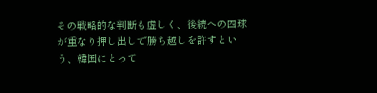その戦略的な判断も虚しく、後続への四球が重なり押し出しで勝ち越しを許すという、韓国にとって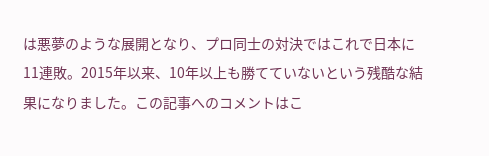は悪夢のような展開となり、プロ同士の対決ではこれで日本に11連敗。2015年以来、10年以上も勝てていないという残酷な結果になりました。この記事へのコメントはこ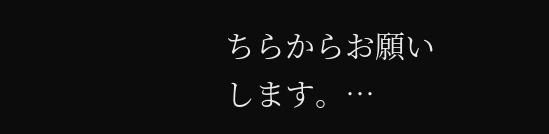ちらからお願いします。…